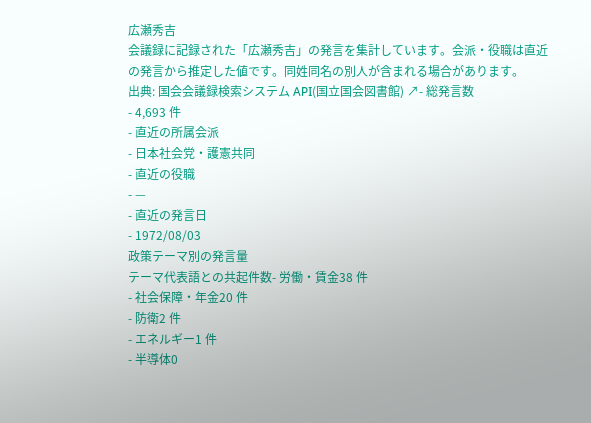広瀬秀吉
会議録に記録された「広瀬秀吉」の発言を集計しています。会派・役職は直近の発言から推定した値です。同姓同名の別人が含まれる場合があります。
出典: 国会会議録検索システム API(国立国会図書館) ↗- 総発言数
- 4,693 件
- 直近の所属会派
- 日本社会党・護憲共同
- 直近の役職
- —
- 直近の発言日
- 1972/08/03
政策テーマ別の発言量
テーマ代表語との共起件数- 労働・賃金38 件
- 社会保障・年金20 件
- 防衛2 件
- エネルギー1 件
- 半導体0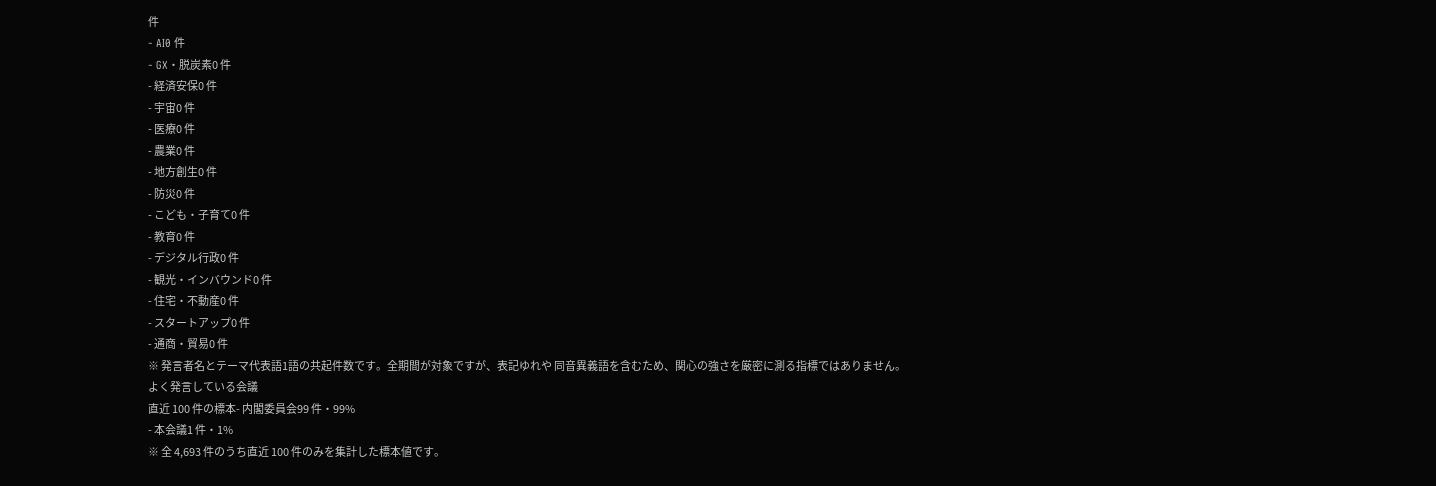件
- AI0 件
- GX・脱炭素0 件
- 経済安保0 件
- 宇宙0 件
- 医療0 件
- 農業0 件
- 地方創生0 件
- 防災0 件
- こども・子育て0 件
- 教育0 件
- デジタル行政0 件
- 観光・インバウンド0 件
- 住宅・不動産0 件
- スタートアップ0 件
- 通商・貿易0 件
※ 発言者名とテーマ代表語1語の共起件数です。全期間が対象ですが、表記ゆれや 同音異義語を含むため、関心の強さを厳密に測る指標ではありません。
よく発言している会議
直近 100 件の標本- 内閣委員会99 件・99%
- 本会議1 件・1%
※ 全 4,693 件のうち直近 100 件のみを集計した標本値です。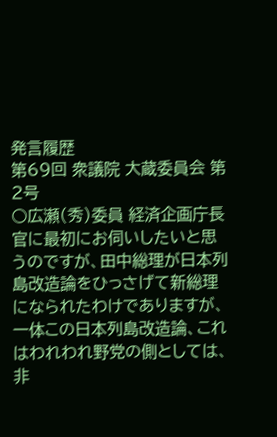発言履歴
第69回 衆議院 大蔵委員会 第2号
○広瀬(秀)委員 経済企画庁長官に最初にお伺いしたいと思うのですが、田中総理が日本列島改造論をひっさげて新総理になられたわけでありますが、一体この日本列島改造論、これはわれわれ野党の側としては、非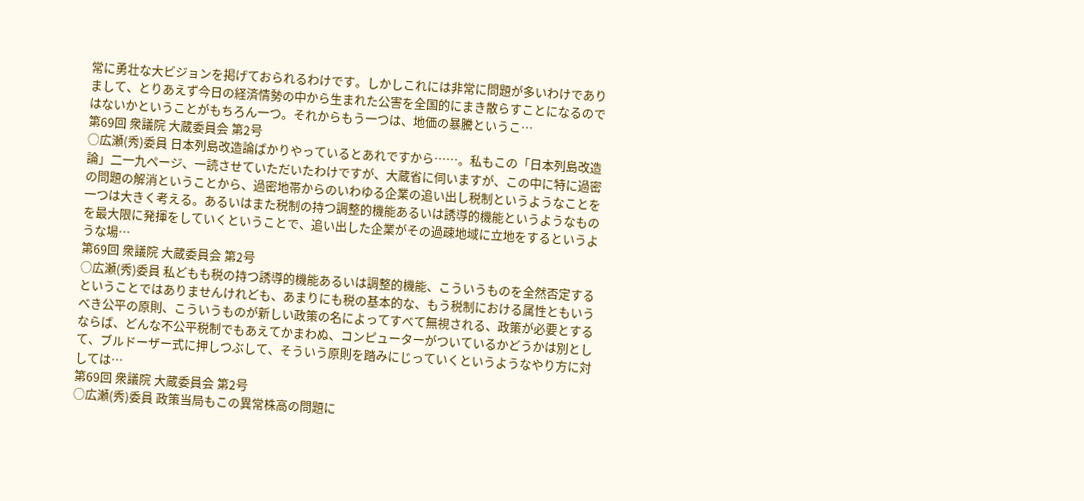常に勇壮な大ビジョンを掲げておられるわけです。しかしこれには非常に問題が多いわけでありまして、とりあえず今日の経済情勢の中から生まれた公害を全国的にまき散らすことになるのではないかということがもちろん一つ。それからもう一つは、地価の暴騰というこ…
第69回 衆議院 大蔵委員会 第2号
○広瀬(秀)委員 日本列島改造論ばかりやっているとあれですから……。私もこの「日本列島改造論」二一九ページ、一読させていただいたわけですが、大蔵省に伺いますが、この中に特に過密の問題の解消ということから、過密地帯からのいわゆる企業の追い出し税制というようなことを一つは大きく考える。あるいはまた税制の持つ調整的機能あるいは誘導的機能というようなものを最大限に発揮をしていくということで、追い出した企業がその過疎地域に立地をするというような場…
第69回 衆議院 大蔵委員会 第2号
○広瀬(秀)委員 私どもも税の持つ誘導的機能あるいは調整的機能、こういうものを全然否定するということではありませんけれども、あまりにも税の基本的な、もう税制における属性ともいうべき公平の原則、こういうものが新しい政策の名によってすべて無視される、政策が必要とするならば、どんな不公平税制でもあえてかまわぬ、コンピューターがついているかどうかは別として、ブルドーザー式に押しつぶして、そういう原則を踏みにじっていくというようなやり方に対しては…
第69回 衆議院 大蔵委員会 第2号
○広瀬(秀)委員 政策当局もこの異常株高の問題に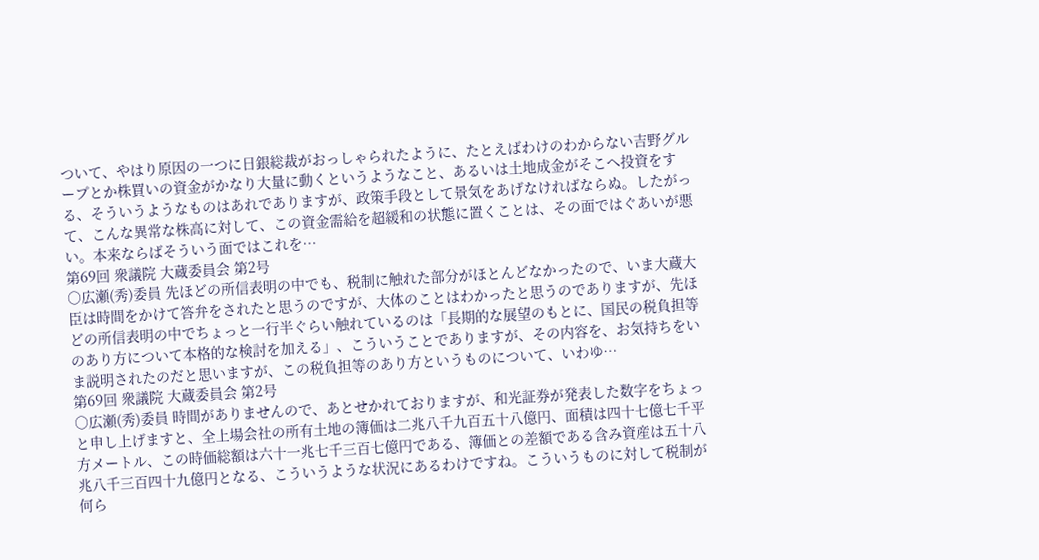ついて、やはり原因の一つに日銀総裁がおっしゃられたように、たとえばわけのわからない吉野グループとか株買いの資金がかなり大量に動くというようなこと、あるいは土地成金がそこへ投資をする、そういうようなものはあれでありますが、政策手段として景気をあげなければならぬ。したがって、こんな異常な株高に対して、この資金需給を超緩和の状態に置くことは、その面ではぐあいが悪い。本来ならばそういう面ではこれを…
第69回 衆議院 大蔵委員会 第2号
○広瀬(秀)委員 先ほどの所信表明の中でも、税制に触れた部分がほとんどなかったので、いま大蔵大臣は時間をかけて答弁をされたと思うのですが、大体のことはわかったと思うのでありますが、先ほどの所信表明の中でちょっと一行半ぐらい触れているのは「長期的な展望のもとに、国民の税負担等のあり方について本格的な検討を加える」、こういうことでありますが、その内容を、お気持ちをいま説明されたのだと思いますが、この税負担等のあり方というものについて、いわゆ…
第69回 衆議院 大蔵委員会 第2号
○広瀬(秀)委員 時間がありませんので、あとせかれておりますが、和光証券が発表した数字をちょっと申し上げますと、全上場会社の所有土地の簿価は二兆八千九百五十八億円、面積は四十七億七千平方メートル、この時価総額は六十一兆七千三百七億円である、簿価との差額である含み資産は五十八兆八千三百四十九億円となる、こういうような状況にあるわけですね。こういうものに対して税制が何ら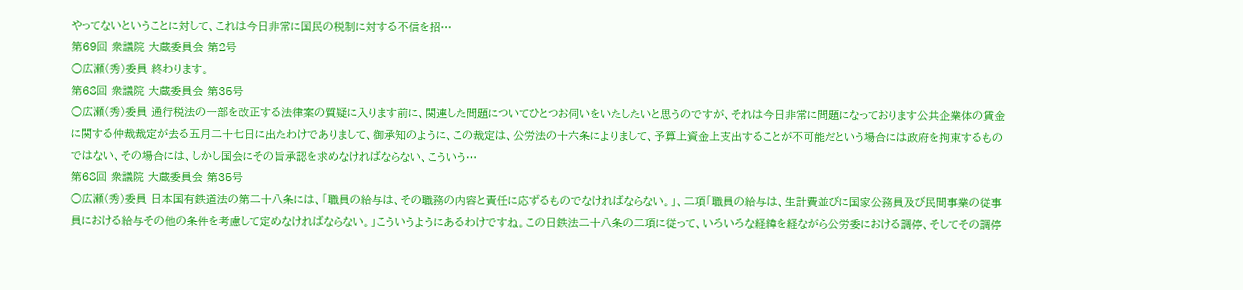やってないということに対して、これは今日非常に国民の税制に対する不信を招…
第69回 衆議院 大蔵委員会 第2号
○広瀬(秀)委員 終わります。
第68回 衆議院 大蔵委員会 第35号
○広瀬(秀)委員 通行税法の一部を改正する法律案の質疑に入ります前に、関連した問題についてひとつお伺いをいたしたいと思うのですが、それは今日非常に問題になっております公共企業体の賃金に関する仲裁裁定が去る五月二十七日に出たわけでありまして、御承知のように、この裁定は、公労法の十六条によりまして、予算上資金上支出することが不可能だという場合には政府を拘束するものではない、その場合には、しかし国会にその旨承認を求めなければならない、こういう…
第68回 衆議院 大蔵委員会 第35号
○広瀬(秀)委員 日本国有鉄道法の第二十八条には、「職員の給与は、その職務の内容と責任に応ずるものでなければならない。」、二項「職員の給与は、生計費並びに国家公務員及び民間事業の従事員における給与その他の条件を考慮して定めなければならない。」こういうようにあるわけですね。この日鉄法二十八条の二項に従って、いろいろな経緯を経ながら公労委における調停、そしてその調停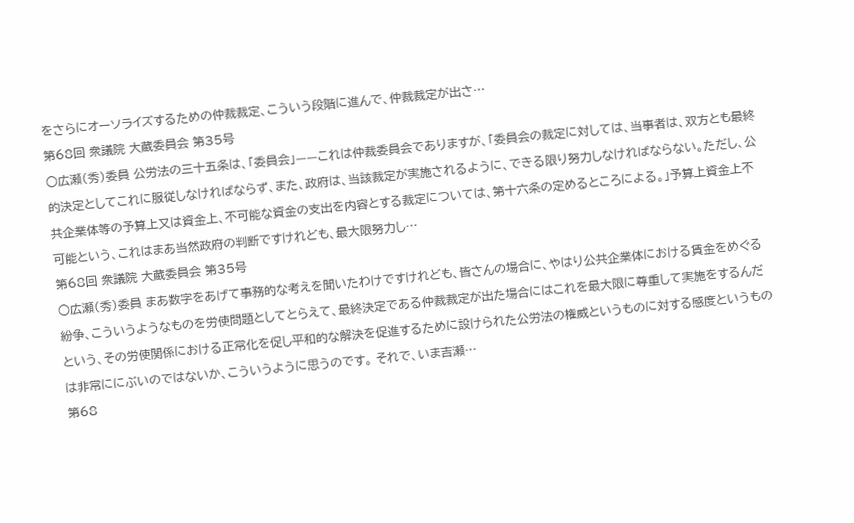をさらにオーソライズするための仲裁裁定、こういう段階に進んで、仲裁裁定が出さ…
第68回 衆議院 大蔵委員会 第35号
○広瀬(秀)委員 公労法の三十五条は、「委員会」——これは仲裁委員会でありますが、「委員会の裁定に対しては、当事者は、双方とも最終的決定としてこれに服従しなければならず、また、政府は、当該裁定が実施されるように、できる限り努力しなければならない。ただし、公共企業体等の予算上又は資金上、不可能な資金の支出を内容とする裁定については、第十六条の定めるところによる。」予算上資金上不可能という、これはまあ当然政府の判断ですけれども、最大限努力し…
第68回 衆議院 大蔵委員会 第35号
○広瀬(秀)委員 まあ数字をあげて事務的な考えを聞いたわけですけれども、皆さんの場合に、やはり公共企業体における賃金をめぐる紛争、こういうようなものを労使問題としてとらえて、最終決定である仲裁裁定が出た場合にはこれを最大限に尊重して実施をするんだという、その労使関係における正常化を促し平和的な解決を促進するために設けられた公労法の権威というものに対する感度というものは非常ににぶいのではないか、こういうように思うのです。 それで、いま吉瀬…
第68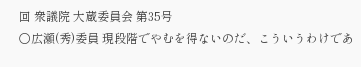回 衆議院 大蔵委員会 第35号
○広瀬(秀)委員 現段階でやむを得ないのだ、こういうわけであ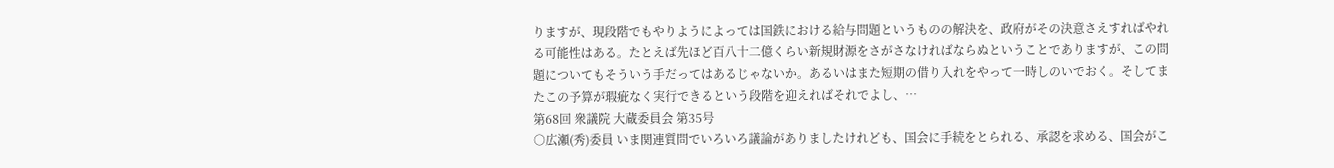りますが、現段階でもやりようによっては国鉄における給与問題というものの解決を、政府がその決意さえすればやれる可能性はある。たとえば先ほど百八十二億くらい新規財源をさがさなければならぬということでありますが、この問題についてもそういう手だってはあるじゃないか。あるいはまた短期の借り入れをやって一時しのいでおく。そしてまたこの予算が瑕疵なく実行できるという段階を迎えればそれでよし、…
第68回 衆議院 大蔵委員会 第35号
○広瀬(秀)委員 いま関連質問でいろいろ議論がありましたけれども、国会に手続をとられる、承認を求める、国会がこ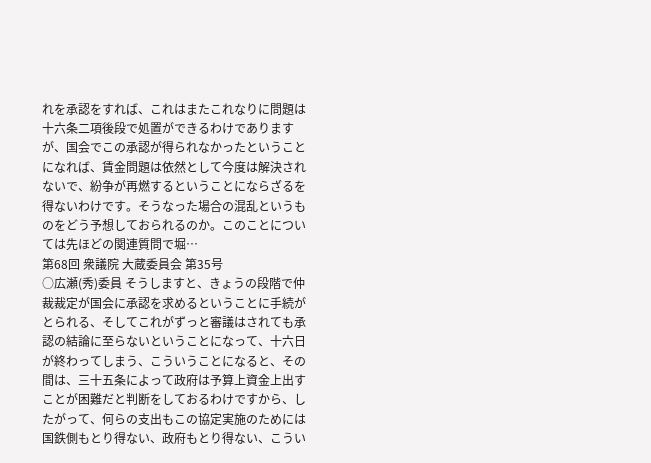れを承認をすれば、これはまたこれなりに問題は十六条二項後段で処置ができるわけでありますが、国会でこの承認が得られなかったということになれば、賃金問題は依然として今度は解決されないで、紛争が再燃するということにならざるを得ないわけです。そうなった場合の混乱というものをどう予想しておられるのか。このことについては先ほどの関連質問で堀…
第68回 衆議院 大蔵委員会 第35号
○広瀬(秀)委員 そうしますと、きょうの段階で仲裁裁定が国会に承認を求めるということに手続がとられる、そしてこれがずっと審議はされても承認の結論に至らないということになって、十六日が終わってしまう、こういうことになると、その間は、三十五条によって政府は予算上資金上出すことが困難だと判断をしておるわけですから、したがって、何らの支出もこの協定実施のためには国鉄側もとり得ない、政府もとり得ない、こうい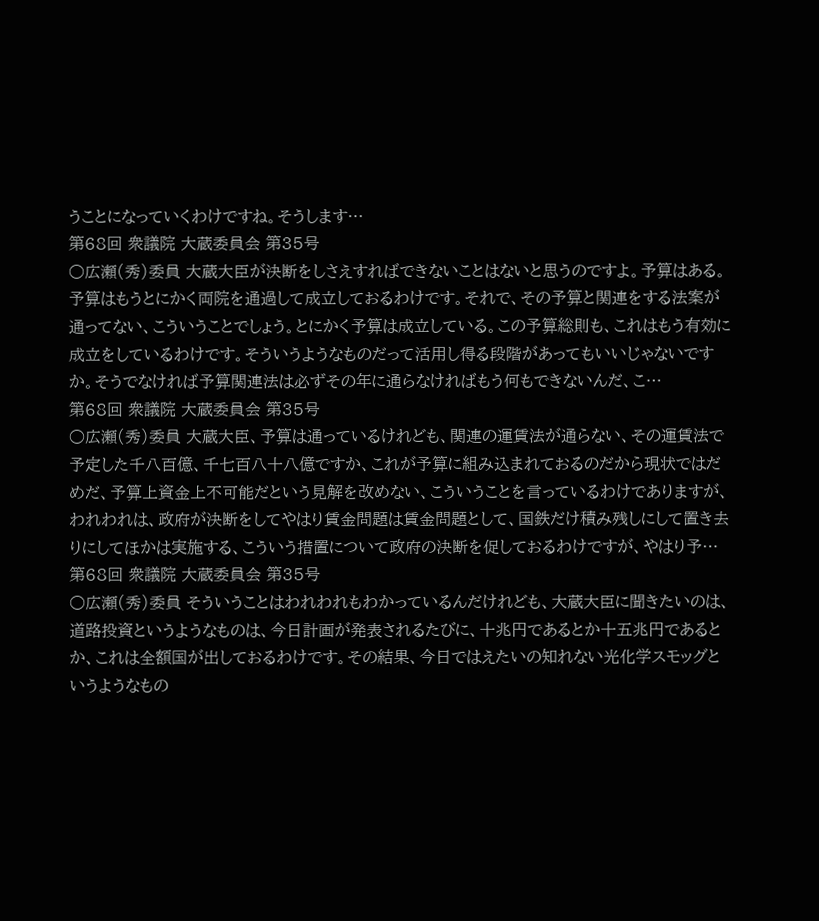うことになっていくわけですね。そうします…
第68回 衆議院 大蔵委員会 第35号
○広瀬(秀)委員 大蔵大臣が決断をしさえすればできないことはないと思うのですよ。予算はある。予算はもうとにかく両院を通過して成立しておるわけです。それで、その予算と関連をする法案が通ってない、こういうことでしょう。とにかく予算は成立している。この予算総則も、これはもう有効に成立をしているわけです。そういうようなものだって活用し得る段階があってもいいじゃないですか。そうでなければ予算関連法は必ずその年に通らなければもう何もできないんだ、こ…
第68回 衆議院 大蔵委員会 第35号
○広瀬(秀)委員 大蔵大臣、予算は通っているけれども、関連の運賃法が通らない、その運賃法で予定した千八百億、千七百八十八億ですか、これが予算に組み込まれておるのだから現状ではだめだ、予算上資金上不可能だという見解を改めない、こういうことを言っているわけでありますが、われわれは、政府が決断をしてやはり賃金問題は賃金問題として、国鉄だけ積み残しにして置き去りにしてほかは実施する、こういう措置について政府の決断を促しておるわけですが、やはり予…
第68回 衆議院 大蔵委員会 第35号
○広瀬(秀)委員 そういうことはわれわれもわかっているんだけれども、大蔵大臣に聞きたいのは、道路投資というようなものは、今日計画が発表されるたびに、十兆円であるとか十五兆円であるとか、これは全額国が出しておるわけです。その結果、今日ではえたいの知れない光化学スモッグというようなもの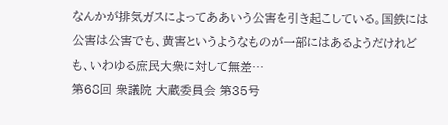なんかが排気ガスによってああいう公害を引き起こしている。国鉄には公害は公害でも、黄害というようなものが一部にはあるようだけれども、いわゆる庶民大衆に対して無差…
第68回 衆議院 大蔵委員会 第35号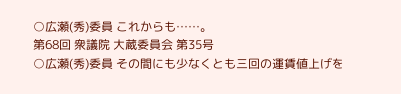○広瀬(秀)委員 これからも……。
第68回 衆議院 大蔵委員会 第35号
○広瀬(秀)委員 その間にも少なくとも三回の運賃値上げを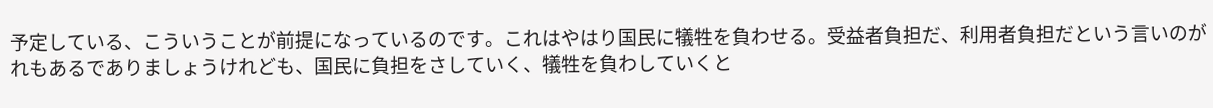予定している、こういうことが前提になっているのです。これはやはり国民に犠牲を負わせる。受益者負担だ、利用者負担だという言いのがれもあるでありましょうけれども、国民に負担をさしていく、犠牲を負わしていくと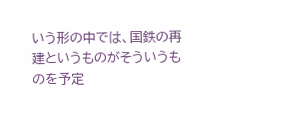いう形の中では、国鉄の再建というものがそういうものを予定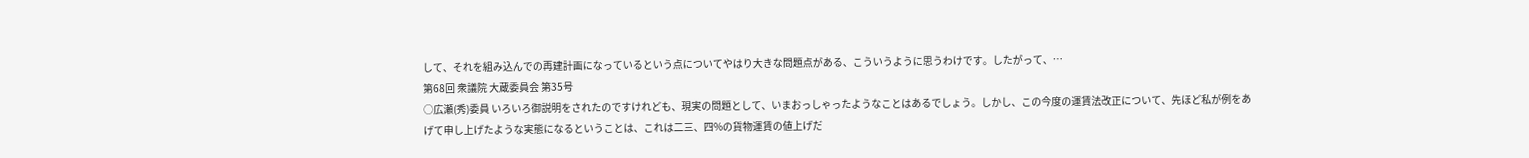して、それを組み込んでの再建計画になっているという点についてやはり大きな問題点がある、こういうように思うわけです。したがって、…
第68回 衆議院 大蔵委員会 第35号
○広瀬(秀)委員 いろいろ御説明をされたのですけれども、現実の問題として、いまおっしゃったようなことはあるでしょう。しかし、この今度の運賃法改正について、先ほど私が例をあげて申し上げたような実態になるということは、これは二三、四%の貨物運賃の値上げだ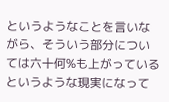というようなことを言いながら、そういう部分については六十何%も上がっているというような現実になって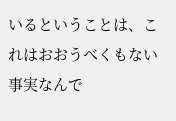いるということは、これはおおうべくもない事実なんで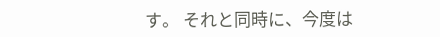す。 それと同時に、今度は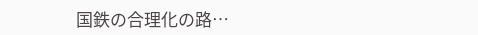国鉄の合理化の路…